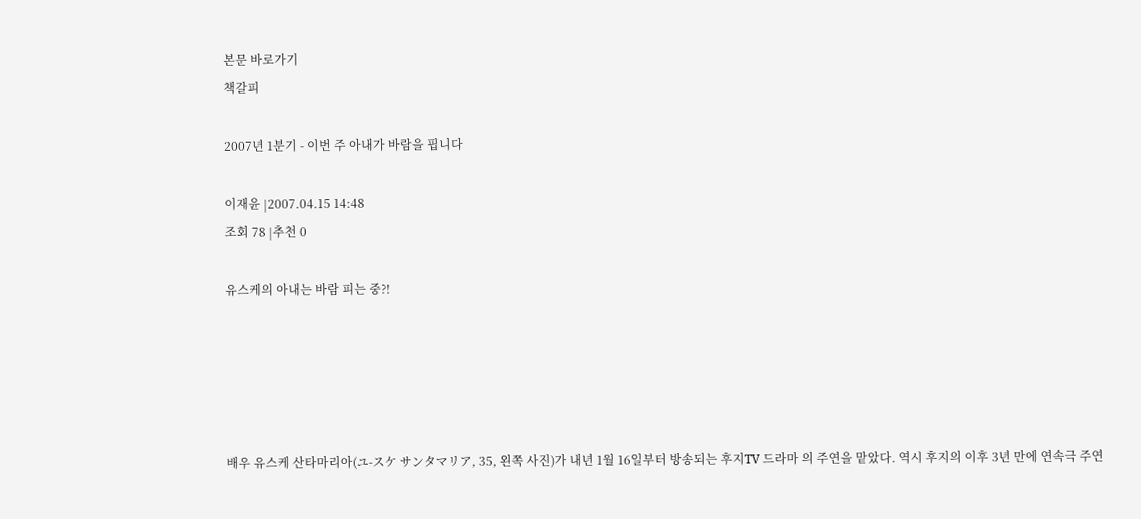본문 바로가기
책갈피

2007년 1분기 - 이번 주 아내가 바람을 핍니다

이재윤 |2007.04.15 14:48
조회 78 |추천 0

유스케의 아내는 바람 피는 중?!





배우 유스케 산타마리아(ユ-スケ サンタマリア, 35, 왼쪽 사진)가 내년 1월 16일부터 방송되는 후지TV 드라마 의 주연을 맡았다. 역시 후지의 이후 3년 만에 연속극 주연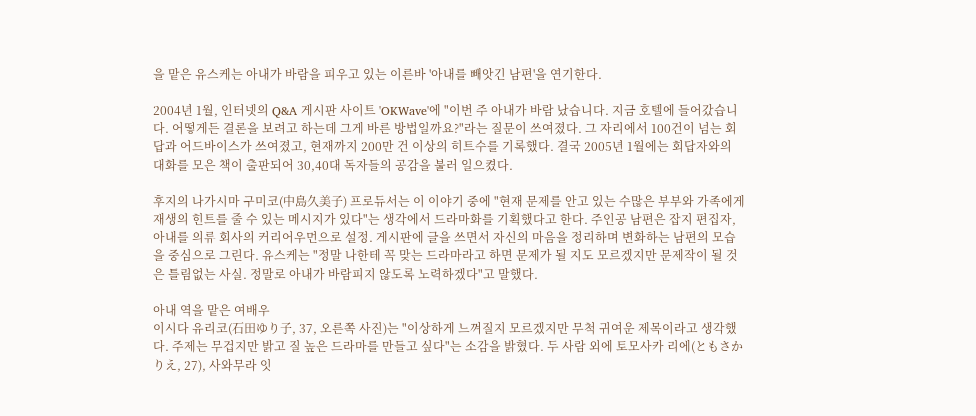을 맡은 유스케는 아내가 바람을 피우고 있는 이른바 '아내를 빼앗긴 남편'을 연기한다.

2004년 1월, 인터넷의 Q&A 게시판 사이트 'OKWave'에 "이번 주 아내가 바람 났습니다. 지금 호텔에 들어갔습니다. 어떻게든 결론을 보려고 하는데 그게 바른 방법일까요?"라는 질문이 쓰여졌다. 그 자리에서 100건이 넘는 회답과 어드바이스가 쓰여졌고, 현재까지 200만 건 이상의 히트수를 기록했다. 결국 2005년 1월에는 회답자와의 대화를 모은 책이 출판되어 30,40대 독자들의 공감을 불러 일으켰다.

후지의 나가시마 구미코(中島久美子) 프로듀서는 이 이야기 중에 "현재 문제를 안고 있는 수많은 부부와 가족에게 재생의 힌트를 줄 수 있는 메시지가 있다"는 생각에서 드라마화를 기획했다고 한다. 주인공 남편은 잡지 편집자, 아내를 의류 회사의 커리어우먼으로 설정. 게시판에 글을 쓰면서 자신의 마음을 정리하며 변화하는 남편의 모습을 중심으로 그린다. 유스케는 "정말 나한테 꼭 맞는 드라마라고 하면 문제가 될 지도 모르겠지만 문제작이 될 것은 틀림없는 사실. 정말로 아내가 바람피지 않도록 노력하겠다"고 말했다.

아내 역을 맡은 여배우
이시다 유리코(石田ゆり子, 37, 오른쪽 사진)는 "이상하게 느껴질지 모르겠지만 무척 귀여운 제목이라고 생각했다. 주제는 무겁지만 밝고 질 높은 드라마를 만들고 싶다"는 소감을 밝혔다. 두 사람 외에 토모사카 리에(ともさかりえ, 27), 사와무라 잇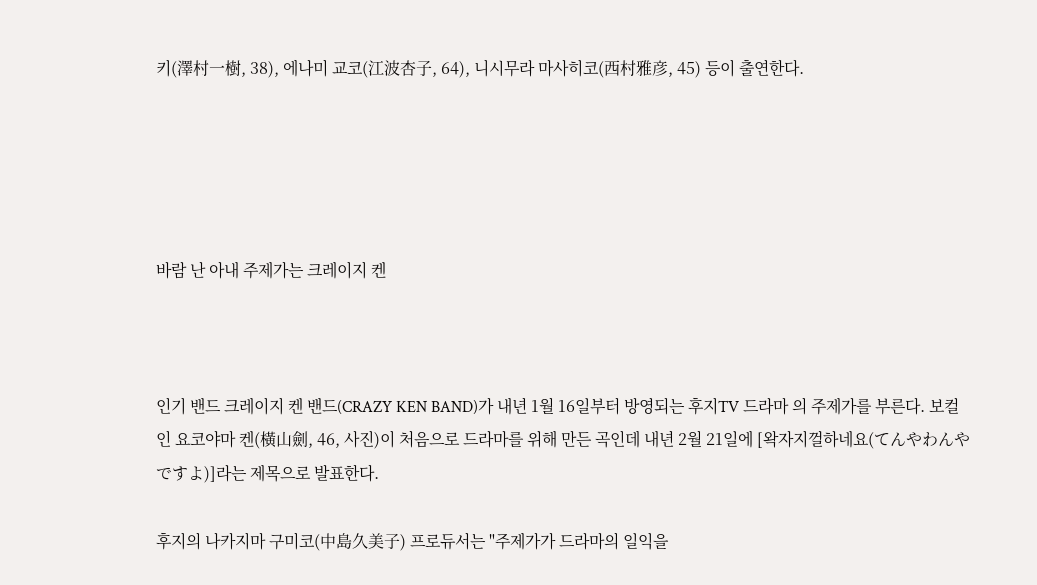키(澤村一樹, 38), 에나미 교코(江波杏子, 64), 니시무라 마사히코(西村雅彦, 45) 등이 출연한다.





바람 난 아내 주제가는 크레이지 켄



인기 밴드 크레이지 켄 밴드(CRAZY KEN BAND)가 내년 1월 16일부터 방영되는 후지TV 드라마 의 주제가를 부른다. 보컬인 요코야마 켄(橫山劍, 46, 사진)이 처음으로 드라마를 위해 만든 곡인데 내년 2월 21일에 [왁자지껄하네요(てんやわんやですよ)]라는 제목으로 발표한다.

후지의 나카지마 구미코(中島久美子) 프로듀서는 "주제가가 드라마의 일익을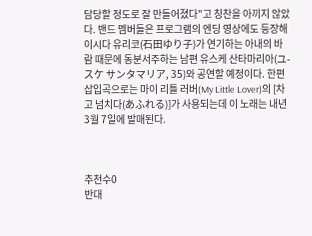담당할 정도로 잘 만들어졌다"고 칭찬을 아끼지 않았다. 밴드 멤버들은 프로그램의 엔딩 영상에도 등장해 이시다 유리코(石田ゆり子)가 연기하는 아내의 바람 때문에 동분서주하는 남편 유스케 산타마리아(ユ-スケ サンタマリア, 35)와 공연할 예정이다. 한편 삽입곡으로는 마이 리틀 러버(My Little Lover)의 [차고 넘치다(あふれる)]가 사용되는데 이 노래는 내년 3월 7일에 발매된다.



추천수0
반대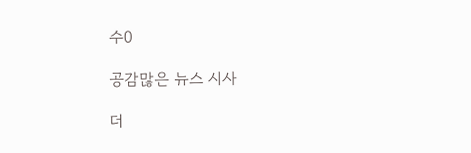수0

공감많은 뉴스 시사

더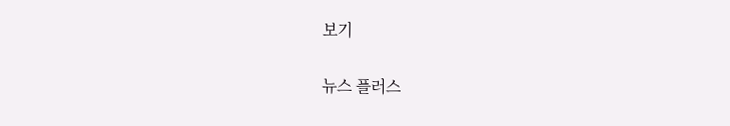보기

뉴스 플러스